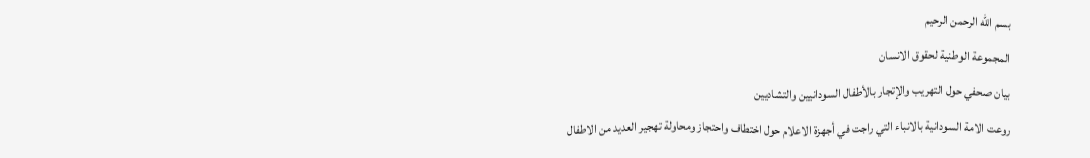بسم الله الرحمن الرحيم
المجموعة الوطنية لحقوق الانسان
بيان صحفي حول التهريب والإتجار بالأطفال السودانيين والتشاديين
روعت الامة السودانية بالانباء التي راجت في أجهزة الاعلام حول اختطاف واحتجاز ومحاولة تهجير العديد من الاطفال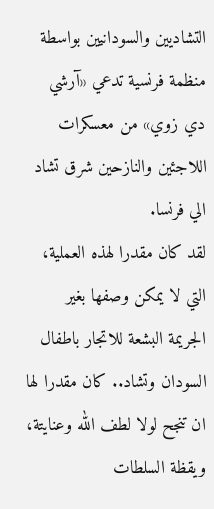التشاديين والسودانيين بواسطة منظمة فرنسية تدعي «آرشي دي زوي» من معسكرات اللاجئين والنازحين شرق تشاد الي فرنسا.
لقد كان مقدرا لهذه العملية، التي لا يمكن وصفها بغير الجريمة البشعة للاتجار باطفال السودان وتشاد.. كان مقدرا لها ان تنجح لولا لطف الله وعنايتة، ويقظة السلطات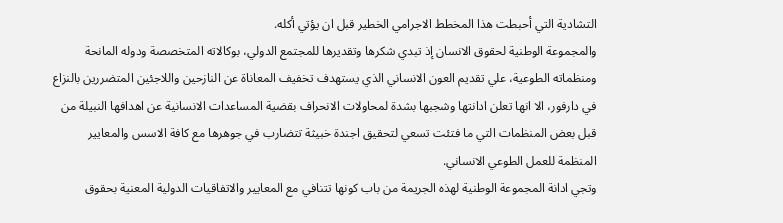التشادية التي أحبطت هذا المخطط الاجرامي الخطير قبل ان يؤتي أكله.
والمجموعة الوطنية لحقوق الانسان إذ تبدي شكرها وتقديرها للمجتمع الدولي، بوكالاته المتخصصة ودوله المانحة ومنظماته الطوعية، علي تقديم العون الانساني الذي يستهدف تخفيف المعاناة عن النازحين واللاجئين المتضررين بالنزاع في دارفور، الا انها تعلن ادانتها وشجبها بشدة لمحاولات الانحراف بقضية المساعدات الانسانية عن اهدافها النبيلة من قبل بعض المنظمات التي ما فتئت تسعي لتحقيق اجندة خبيثة تتضارب في جوهرها مع كافة الاسس والمعايير المنظمة للعمل الطوعي الانساني.
وتجي ادانة المجموعة الوطنية لهذه الجريمة من باب كونها تتنافي مع المعايير والاتفاقيات الدولية المعنية بحقوق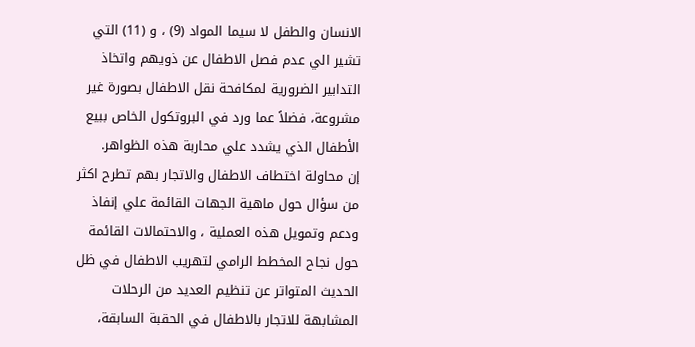الانسان والطفل لا سيما المواد (9) ، و (11) التي تشير الي عدم فصل الاطفال عن ذويهم واتخاذ التدابير الضرورية لمكافحة نقل الاطفال بصورة غير مشروعة، فضلاً عما ورد في البروتكول الخاص ببيع الأطفال الذي يشدد علي محاربة هذه الظواهر.
إن محاولة اختطاف الاطفال والاتجار بهم تطرح اكثر من سؤال حول ماهية الجهات القائمة علي إنفاذ ودعم وتمويل هذه العملية ، والاحتمالات القائمة حول نجاح المخطط الرامي لتهريب الاطفال في ظل الحديث المتواتر عن تنظيم العديد من الرحلات المشابهة للاتجار بالاطفال في الحقبة السابقة،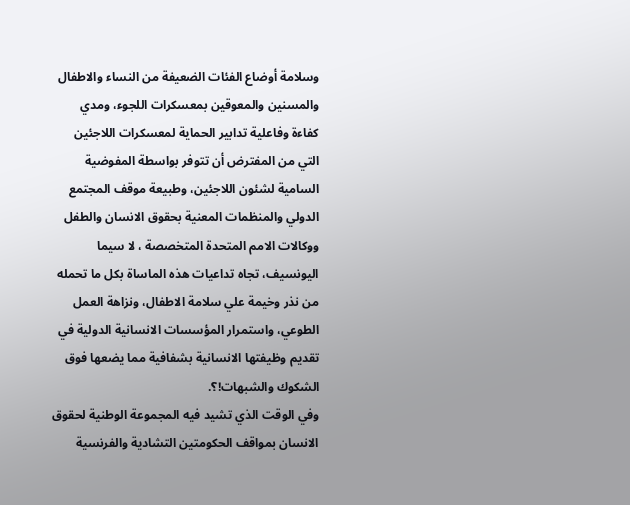وسلامة أوضاع الفئات الضعيفة من النساء والاطفال والمسنين والمعوقين بمعسكرات اللجوء، ومدي كفاءة وفاعلية تدابير الحماية لمعسكرات اللاجئين التي من المفترض أن تتوفر بواسطة المفوضية السامية لشئون اللاجئين، وطبيعة موقف المجتمع الدولي والمنظمات المعنية بحقوق الانسان والطفل ووكالات الامم المتحدة المتخصصة ، لا سيما اليونسيف، تجاه تداعيات هذه الماساة بكل ما تحمله من نذر وخيمة علي سلامة الاطفال، ونزاهة العمل الطوعي، واستمرار المؤسسات الانسانية الدولية في تقديم وظيفتها الانسانية بشفافية مما يضعها فوق الشكوك والشبهات!؟.
وفي الوقت الذي تشيد فيه المجموعة الوطنية لحقوق الانسان بمواقف الحكومتين التشادية والفرنسية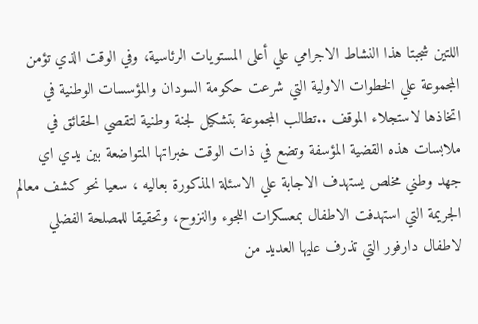اللتين شجبتا هذا النشاط الاجرامي علي أعلى المستويات الرئاسية، وفي الوقت الذي تؤمن المجموعة علي الخطوات الاولية التي شرعت حكومة السودان والمؤسسات الوطنية في اتخاذها لاستجلاء الموقف ..تطالب المجموعة بتشكيل لجنة وطنية لتقصي الحقائق في ملابسات هذه القضية المؤسفة وتضع في ذات الوقت خبراتها المتواضعة بين يدي اي جهد وطني مخلص يستهدف الاجابة علي الاسئلة المذكورة بعاليه ، سعيا نحو كشف معالم الجريمة التي استهدفت الاطفال بمعسكرات اللجوء والنزوح، وتحقيقا للمصلحة الفضلي لاطفال دارفور التي تذرف عليها العديد من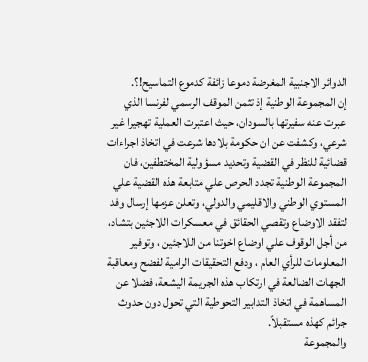الدوائر الاجنبية المغرضة دموعا زائفة كدموع التماسيح!؟.
إن المجموعة الوطنية إذ تثمن الموقف الرسمي لفرنسا الذي عبرت عنه سفيرتها بالسودان، حيث اعتبرت العملية تهجيرا غير شرعي، وكشفت عن ان حكومة بلادها شرعت في اتخاذ اجراءات قضائية للنظر في القضية وتحديد مسؤولية المختطفين، فان المجموعة الوطنية تجدد الحرص علي متابعة هذه القضية علي المستوي الوطني والاقليمي والدولي، وتعلن عزمها إرسال وفد لتفقد الاوضاع وتقصي الحقائق في معسكرات اللاجئين بتشاد، من أجل الوقوف علي اوضاع اخوتنا من اللاجئين ، وتوفير المعلومات للرأي العام ، ودفع التحقيقات الرامية لفضح ومعاقبة الجهات الضالعة في ارتكاب هذه الجريمة اليشعة، فضلا عن المساهمة في اتخاذ التدابير التحوطية التي تحول دون حدوث جرائم كهذه مستقبلاً.
والمجموعة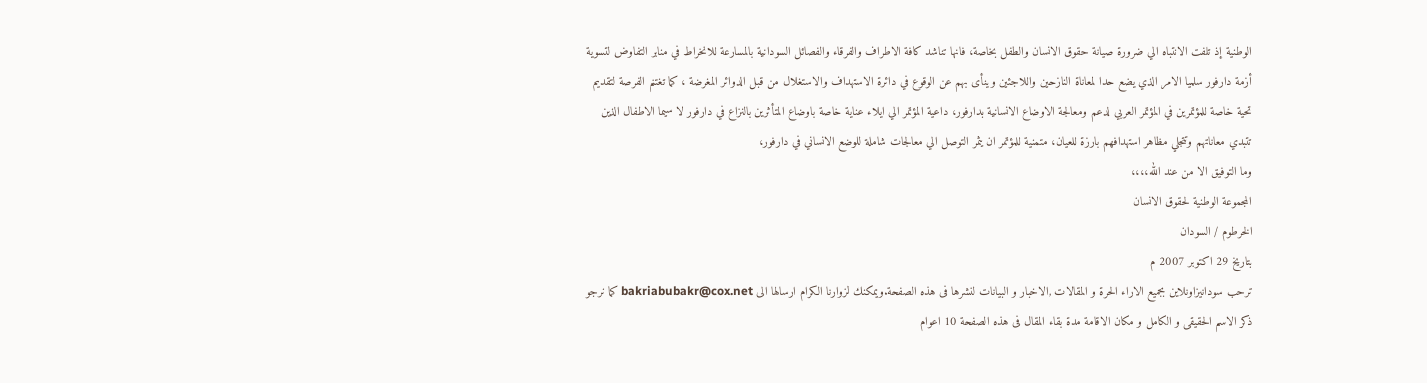الوطنية إذ تلفت الانتباه الي ضرورة صيانة حقوق الانسان والطفل بخاصة، فانها تناشد كافة الاطراف والفرقاء والفصائل السودانية بالمسارعة للانخراط في منابر التفاوض لتسوية أزمة دارفور سلميا الامر الذي يضع حدا لمعاناة النازحين واللاجئين وينأى بهم عن الوقوع في دائرة الاستهداف والاستغلال من قبل الدوائر المغرضة ، كما تغتنم الفرصة لتقديم تحية خاصة للمؤتمرين في المؤتمر العربي لدعم ومعالجة الاوضاع الانسانية بدارفور، داعية المؤتمر الي ايلاء عناية خاصة باوضاع المتأثرين بالنزاع في دارفور لا سيما الاطفال الذين تتبدي معاناتهم وتتجلي مظاهر استهدافهم بارزة للعيان، متمنية للمؤتمر ان يثمر التوصل الي معالجات شاملة للوضع الانساني في دارفور،
وما التوفيق الا من عند الله،،،،
المجموعة الوطنية لحقوق الانسان
الخرطوم / السودان
بتاريخ 29 اكتوبر 2007 م
ترحب سودانيزاونلاين بجميع الاراء الحرة و المقالات ,الاخبار و البيانات لنشرها فى هذه الصفحة.ويمكنك لزوارنا الكرام ارسالها الى bakriabubakr@cox.net كما نرجو ذكر الاسم الحقيقى و الكامل و مكان الاقامة مدة بقاء المقال فى هذه الصفحة 10 اعوام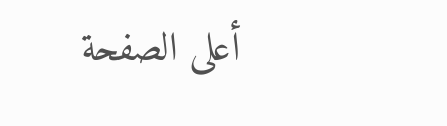أعلى الصفحة